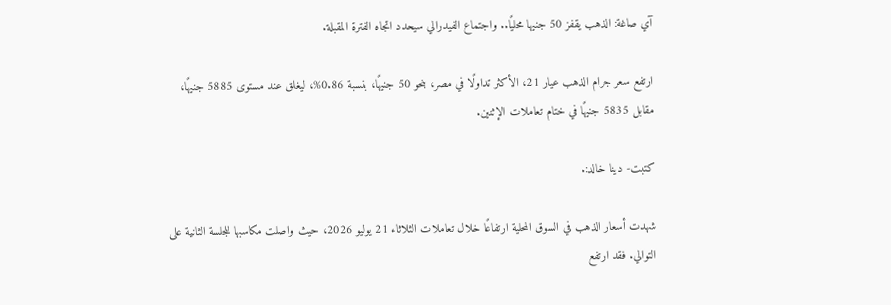آي صاغة: الذهب يقفز 50 جنيها محليًا.. واجتماع الفيدرالي سيحدد اتجاه الفترة المقبلة.

ارتفع سعر جرام الذهب عيار 21، الأكثر تداولًا في مصر، بنحو 50 جنيهًا، بنسبة 0.86%، ليغلق عند مستوى 5885 جنيهًا، مقابل 5835 جنيهًا في ختام تعاملات الإثنين.

كتبت- دينا خالد:.

شهدت أسعار الذهب في السوق المحلية ارتفاعًا خلال تعاملات الثلاثاء 21 يوليو 2026، حيث واصلت مكاسبها للجلسة الثانية على التوالي. فقد ارتفع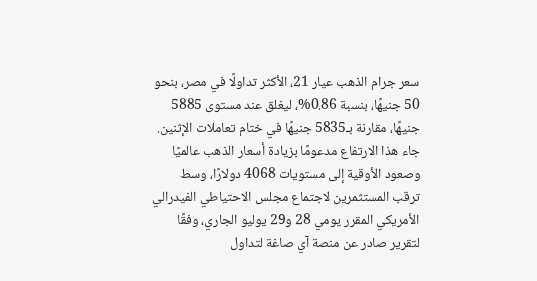سعر جرام الذهب عيار 21، الأكثر تداولًا في مصر، بنحو 50 جنيهًا، بنسبة 0.86%، ليغلق عند مستوى 5885 جنيهًا، مقارنة بـ5835 جنيهًا في ختام تعاملات الإثنين. جاء هذا الارتفاع مدعومًا بزيادة أسعار الذهب عالميًا وصعود الأوقية إلى مستويات 4068 دولارًا، وسط ترقب المستثمرين لاجتماع مجلس الاحتياطي الفيدرالي الأمريكي المقرر يومي 28 و29 يوليو الجاري، وفقًا لتقرير صادر عن منصة آي صاغة لتداول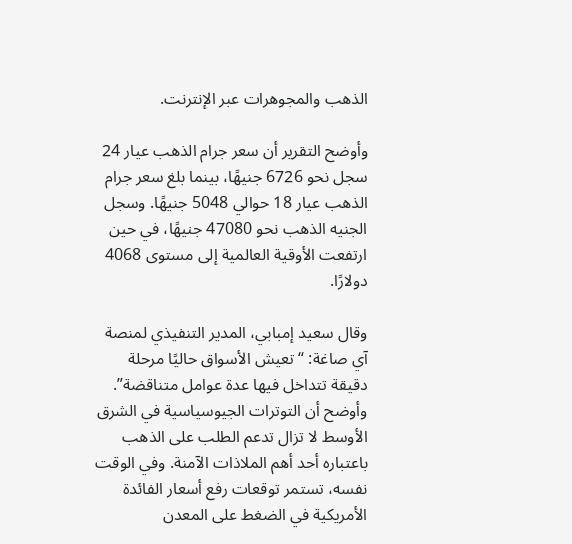الذهب والمجوهرات عبر الإنترنت.

وأوضح التقرير أن سعر جرام الذهب عيار 24 سجل نحو 6726 جنيهًا، بينما بلغ سعر جرام الذهب عيار 18 حوالي 5048 جنيهًا. وسجل الجنيه الذهب نحو 47080 جنيهًا، في حين ارتفعت الأوقية العالمية إلى مستوى 4068 دولارًا.

وقال سعيد إمبابي، المدير التنفيذي لمنصة آي صاغة: “تعيش الأسواق حاليًا مرحلة دقيقة تتداخل فيها عدة عوامل متناقضة”. وأوضح أن التوترات الجيوسياسية في الشرق الأوسط لا تزال تدعم الطلب على الذهب باعتباره أحد أهم الملاذات الآمنة. وفي الوقت نفسه، تستمر توقعات رفع أسعار الفائدة الأمريكية في الضغط على المعدن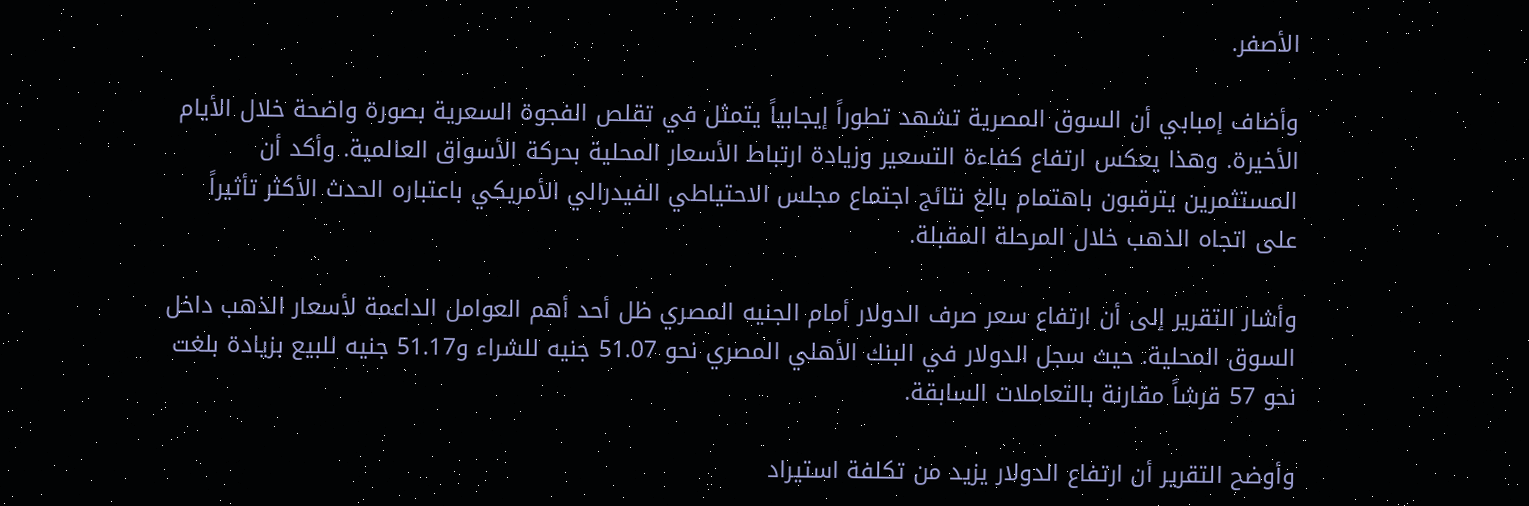الأصفر.

وأضاف إمبابي أن السوق المصرية تشهد تطوراً إيجابياً يتمثل في تقلص الفجوة السعرية بصورة واضحة خلال الأيام الأخيرة. وهذا يعكس ارتفاع كفاءة التسعير وزيادة ارتباط الأسعار المحلية بحركة الأسواق العالمية. وأكد أن المستثمرين يترقبون باهتمام بالغ نتائج اجتماع مجلس الاحتياطي الفيدرالي الأمريكي باعتباره الحدث الأكثر تأثيراً على اتجاه الذهب خلال المرحلة المقبلة.

وأشار التقرير إلى أن ارتفاع سعر صرف الدولار أمام الجنيه المصري ظل أحد أهم العوامل الداعمة لأسعار الذهب داخل السوق المحلية. حيث سجل الدولار في البنك الأهلي المصري نحو 51.07 جنيه للشراء و51.17 جنيه للبيع بزيادة بلغت نحو 57 قرشاً مقارنة بالتعاملات السابقة.

وأوضح التقرير أن ارتفاع الدولار يزيد من تكلفة استيراد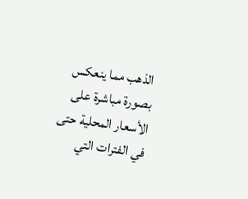الذهب مما ينعكس بصورة مباشرة على الأسعار المحلية حتى في الفترات التي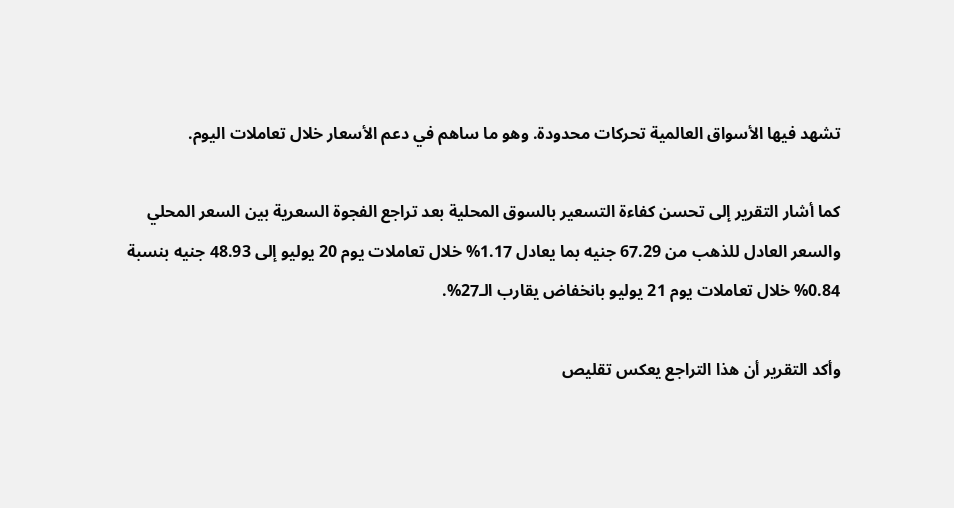تشهد فيها الأسواق العالمية تحركات محدودة. وهو ما ساهم في دعم الأسعار خلال تعاملات اليوم.

كما أشار التقرير إلى تحسن كفاءة التسعير بالسوق المحلية بعد تراجع الفجوة السعرية بين السعر المحلي والسعر العادل للذهب من 67.29 جنيه بما يعادل 1.17% خلال تعاملات يوم 20 يوليو إلى 48.93 جنيه بنسبة 0.84% خلال تعاملات يوم 21 يوليو بانخفاض يقارب الـ27%.

وأكد التقرير أن هذا التراجع يعكس تقليص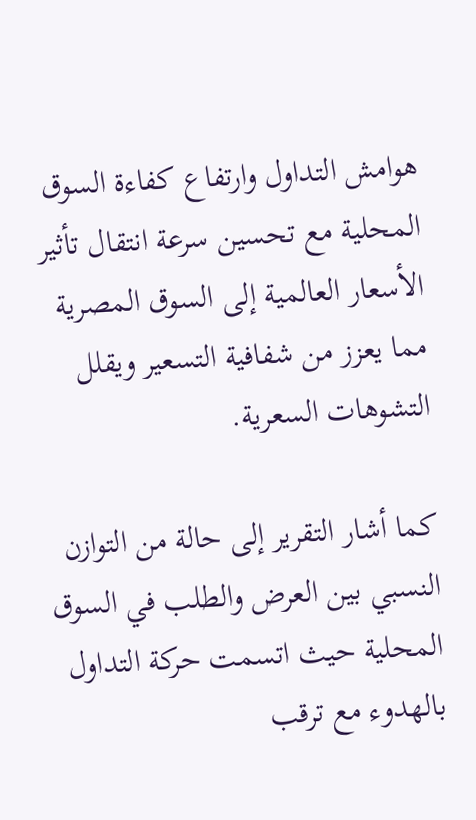هوامش التداول وارتفاع كفاءة السوق المحلية مع تحسين سرعة انتقال تأثير الأسعار العالمية إلى السوق المصرية مما يعزز من شفافية التسعير ويقلل التشوهات السعرية.

كما أشار التقرير إلى حالة من التوازن النسبي بين العرض والطلب في السوق المحلية حيث اتسمت حركة التداول بالهدوء مع ترقب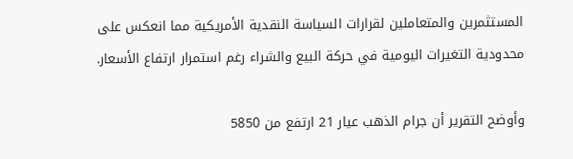المستثمرين والمتعاملين لقرارات السياسة النقدية الأمريكية مما انعكس على محدودية التغيرات اليومية في حركة البيع والشراء رغم استمرار ارتفاع الأسعار.

وأوضح التقرير أن جرام الذهب عيار 21 ارتفع من 5850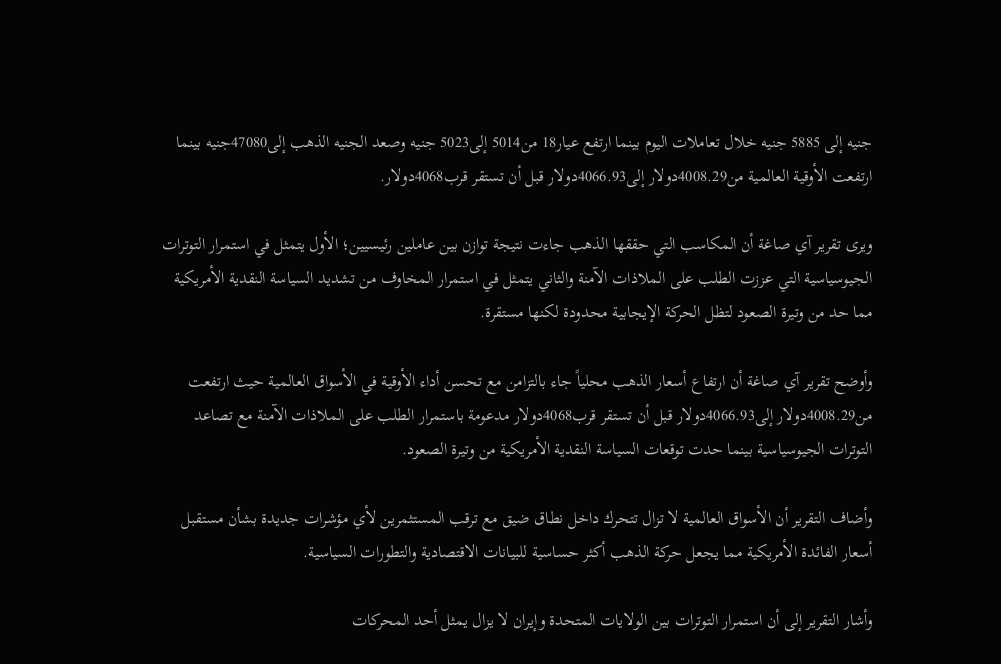جنيه إلى 5885 جنيه خلال تعاملات اليوم بينما ارتفع عيار18 من5014 إلى5023 جنيه وصعد الجنيه الذهب إلى47080جنيه بينما ارتفعت الأوقية العالمية من4008.29دولار إلى4066.93دولار قبل أن تستقر قرب4068دولار.

ويرى تقرير آي صاغة أن المكاسب التي حققها الذهب جاءت نتيجة توازن بين عاملين رئيسيين؛ الأول يتمثل في استمرار التوترات الجيوسياسية التي عززت الطلب على الملاذات الآمنة والثاني يتمثل في استمرار المخاوف من تشديد السياسة النقدية الأمريكية مما حد من وتيرة الصعود لتظل الحركة الإيجابية محدودة لكنها مستقرة.

وأوضح تقرير آي صاغة أن ارتفاع أسعار الذهب محلياً جاء بالتزامن مع تحسن أداء الأوقية في الأسواق العالمية حيث ارتفعت من4008.29دولار إلى4066.93دولار قبل أن تستقر قرب4068دولار مدعومة باستمرار الطلب على الملاذات الآمنة مع تصاعد التوترات الجيوسياسية بينما حدت توقعات السياسة النقدية الأمريكية من وتيرة الصعود.

وأضاف التقرير أن الأسواق العالمية لا تزال تتحرك داخل نطاق ضيق مع ترقب المستثمرين لأي مؤشرات جديدة بشأن مستقبل أسعار الفائدة الأمريكية مما يجعل حركة الذهب أكثر حساسية للبيانات الاقتصادية والتطورات السياسية.

وأشار التقرير إلى أن استمرار التوترات بين الولايات المتحدة وإيران لا يزال يمثل أحد المحركات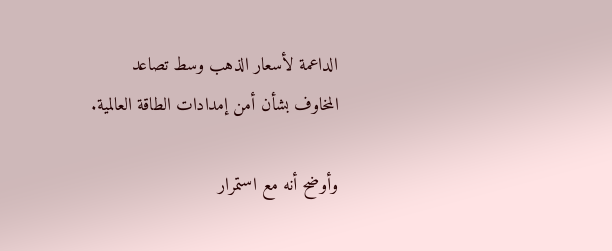الداعمة لأسعار الذهب وسط تصاعد المخاوف بشأن أمن إمدادات الطاقة العالمية.

وأوضح أنه مع استمرار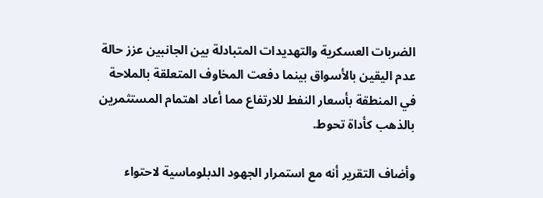الضربات العسكرية والتهديدات المتبادلة بين الجانبين عزز حالة عدم اليقين بالأسواق بينما دفعت المخاوف المتعلقة بالملاحة في المنطقة بأسعار النفط للارتفاع مما أعاد اهتمام المستثمرين بالذهب كأداة تحوط.

وأضاف التقرير أنه مع استمرار الجهود الدبلوماسية لاحتواء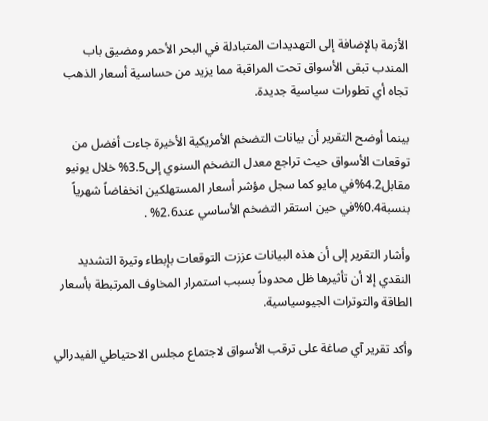الأزمة بالإضافة إلى التهديدات المتبادلة في البحر الأحمر ومضيق باب المندب تبقى الأسواق تحت المراقبة مما يزيد من حساسية أسعار الذهب تجاه أي تطورات سياسية جديدة.

بينما أوضح التقرير أن بيانات التضخم الأمريكية الأخيرة جاءت أفضل من توقعات الأسواق حيث تراجع معدل التضخم السنوي إلى3.5% خلال يونيو مقابل4.2%في مايو كما سجل مؤشر أسعار المستهلكين انخفاضاً شهرياً بنسبة0.4%في حين استقر التضخم الأساسي عند2.6% .

وأشار التقرير إلى أن هذه البيانات عززت التوقعات بإبطاء وتيرة التشديد النقدي إلا أن تأثيرها ظل محدوداً بسبب استمرار المخاوف المرتبطة بأسعار الطاقة والتوترات الجيوسياسية.

وأكد تقرير آي صاغة على ترقب الأسواق لاجتماع مجلس الاحتياطي الفيدرالي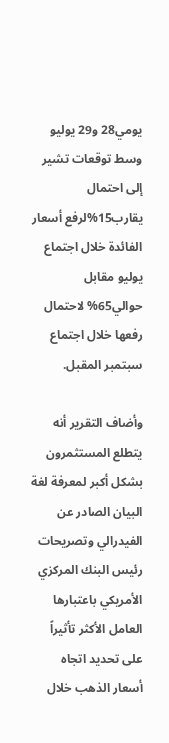يومي28 و29 يوليو وسط توقعات تشير إلى احتمال يقارب15%لرفع أسعار الفائدة خلال اجتماع يوليو مقابل حوالي65% لاحتمال رفعها خلال اجتماع سبتمبر المقبل.

وأضاف التقرير أنه يتطلع المستثمرون بشكل أكبر لمعرفة لغة البيان الصادر عن الفيدرالي وتصريحات رئيس البنك المركزي الأمريكي باعتبارها العامل الأكثر تأثيراً على تحديد اتجاه أسعار الذهب خلال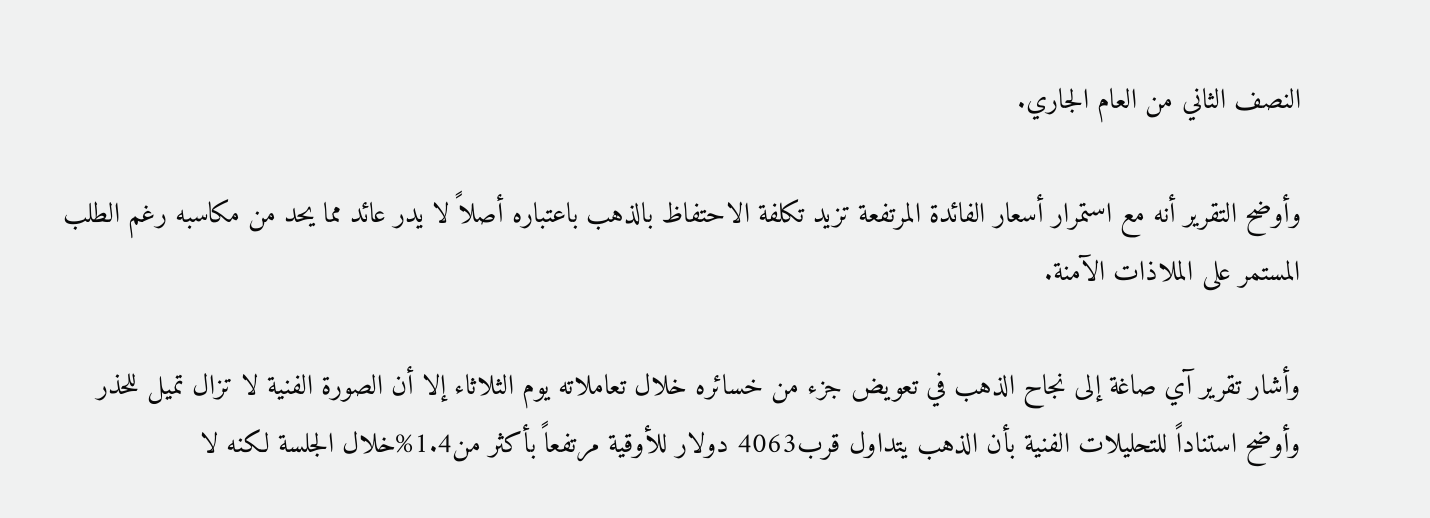النصف الثاني من العام الجاري.

وأوضح التقرير أنه مع استمرار أسعار الفائدة المرتفعة تزيد تكلفة الاحتفاظ بالذهب باعتباره أصلاً لا يدر عائد مما يحد من مكاسبه رغم الطلب المستمر على الملاذات الآمنة.

وأشار تقرير آي صاغة إلى نجاح الذهب في تعويض جزء من خسائره خلال تعاملاته يوم الثلاثاء إلا أن الصورة الفنية لا تزال تميل للحذر وأوضح استناداً للتحليلات الفنية بأن الذهب يتداول قرب4063 دولار للأوقية مرتفعاً بأكثر من1.4%خلال الجلسة لكنه لا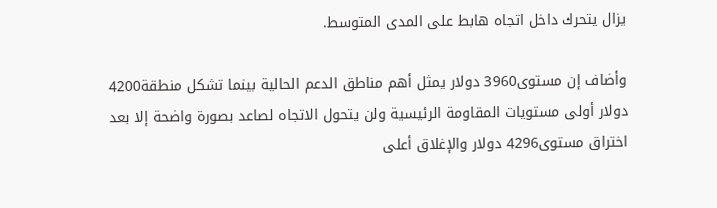يزال يتحرك داخل اتجاه هابط على المدى المتوسط.

وأضاف إن مستوى3960 دولار يمثل أهم مناطق الدعم الحالية بينما تشكل منطقة4200 دولار أولى مستويات المقاومة الرئيسية ولن يتحول الاتجاه لصاعد بصورة واضحة إلا بعد اختراق مستوى4296 دولار والإغلاق أعلى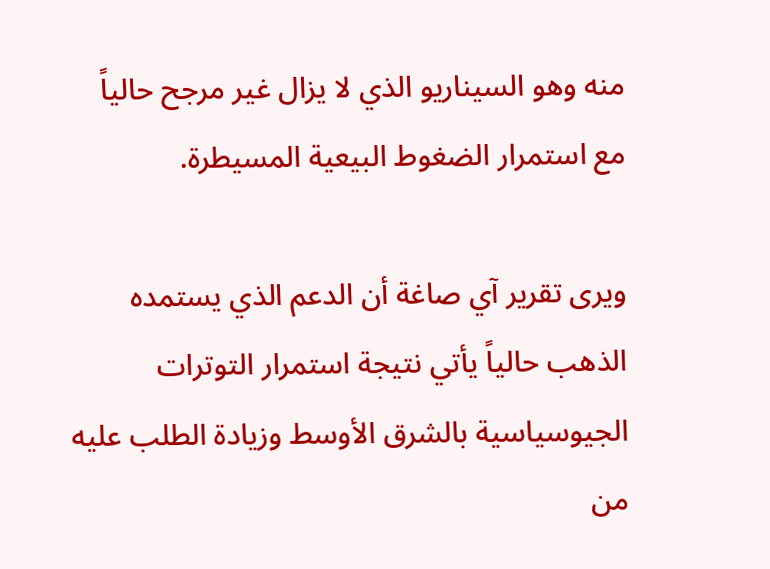منه وهو السيناريو الذي لا يزال غير مرجح حالياً مع استمرار الضغوط البيعية المسيطرة.

ويرى تقرير آي صاغة أن الدعم الذي يستمده الذهب حالياً يأتي نتيجة استمرار التوترات الجيوسياسية بالشرق الأوسط وزيادة الطلب عليه من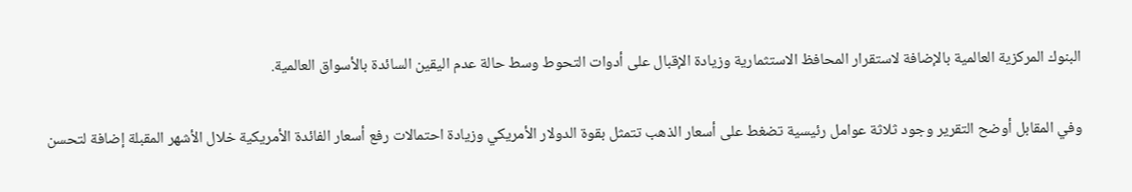البنوك المركزية العالمية بالإضافة لاستقرار المحافظ الاستثمارية وزيادة الإقبال على أدوات التحوط وسط حالة عدم اليقين السائدة بالأسواق العالمية.

وفي المقابل أوضح التقرير وجود ثلاثة عوامل رئيسية تضغط على أسعار الذهب تتمثل بقوة الدولار الأمريكي وزيادة احتمالات رفع أسعار الفائدة الأمريكية خلال الأشهر المقبلة إضافة لتحسن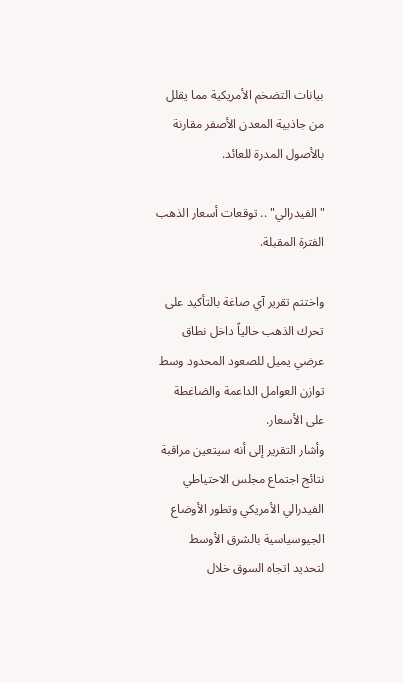بيانات التضخم الأمريكية مما يقلل من جاذبية المعدن الأصفر مقارنة بالأصول المدرة للعائد.

"الفيدرالي" .. توقعات أسعار الذهب الفترة المقبلة.

واختتم تقرير آي صاغة بالتأكيد على تحرك الذهب حالياً داخل نطاق عرضي يميل للصعود المحدود وسط توازن العوامل الداعمة والضاغطة على الأسعار.
وأشار التقرير إلى أنه سيتعين مراقبة نتائج اجتماع مجلس الاحتياطي الفيدرالي الأمريكي وتطور الأوضاع الجيوسياسية بالشرق الأوسط لتحديد اتجاه السوق خلال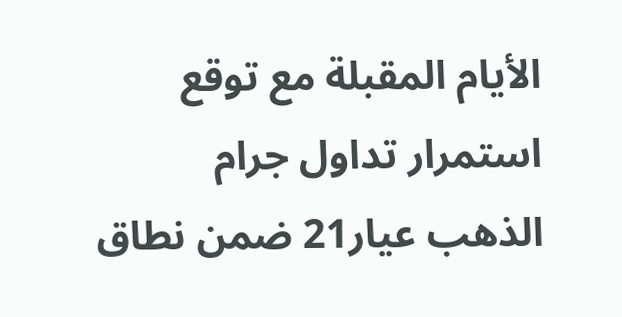الأيام المقبلة مع توقع استمرار تداول جرام الذهب عيار21 ضمن نطاق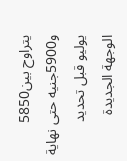يتراوح بين5850 و5900جنيه حتى نهاية يوليو قبل تحديد الوجهة الجديدة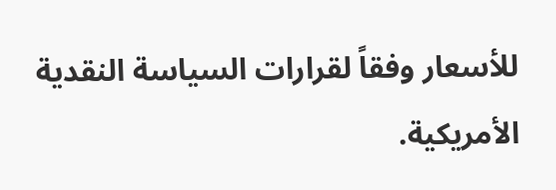للأسعار وفقاً لقرارات السياسة النقدية الأمريكية.